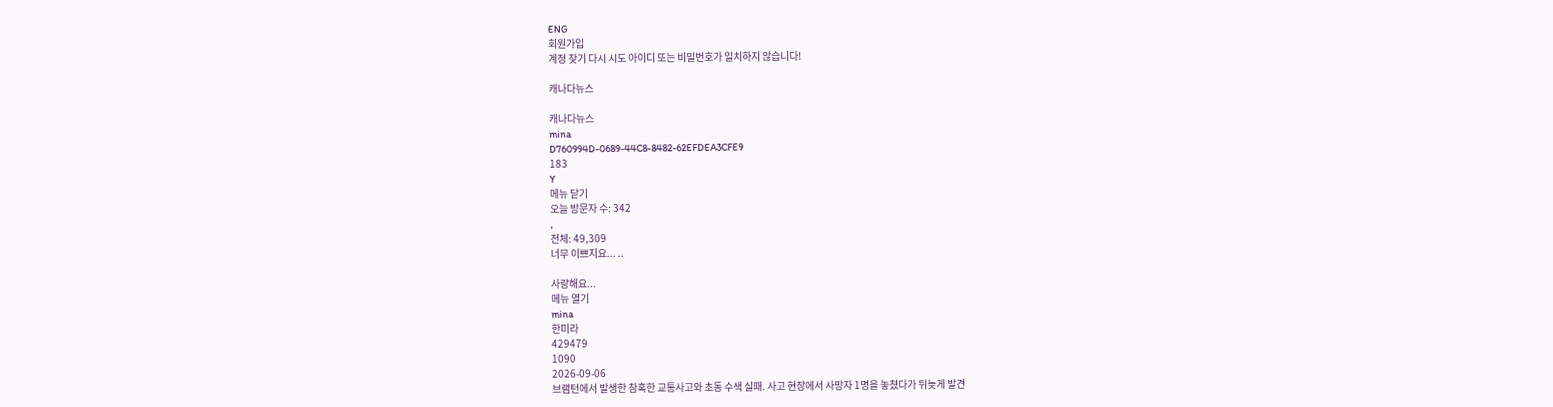ENG
회원가입
계정 찾기 다시 시도 아이디 또는 비밀번호가 일치하지 않습니다!

캐나다뉴스

캐나다뉴스
mina
D760994D-0689-44C8-8482-62EFDEA3CFE9
183
Y
메뉴 닫기
오늘 방문자 수: 342
,
전체: 49,309
너무 이쁘지요... ..

사랑해요...
메뉴 열기
mina
한미라
429479
1090
2026-09-06
브램턴에서 발생한 참혹한 교통사고와 초동 수색 실패. 사고 현장에서 사망자 1명을 놓쳤다가 뒤늦게 발견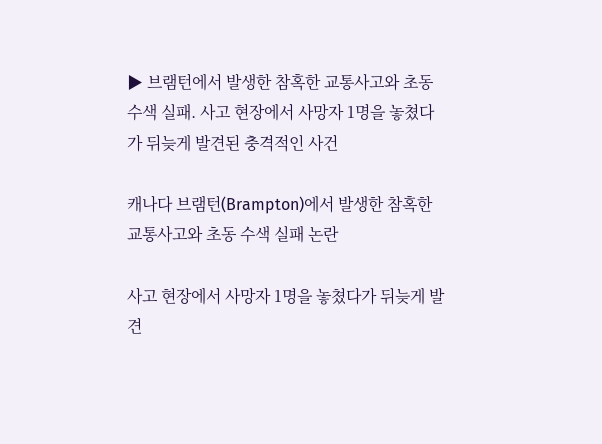▶ 브램턴에서 발생한 참혹한 교통사고와 초동 수색 실패. 사고 현장에서 사망자 1명을 놓쳤다가 뒤늦게 발견된 충격적인 사건

캐나다 브램턴(Brampton)에서 발생한 참혹한 교통사고와 초동 수색 실패 논란

사고 현장에서 사망자 1명을 놓쳤다가 뒤늦게 발견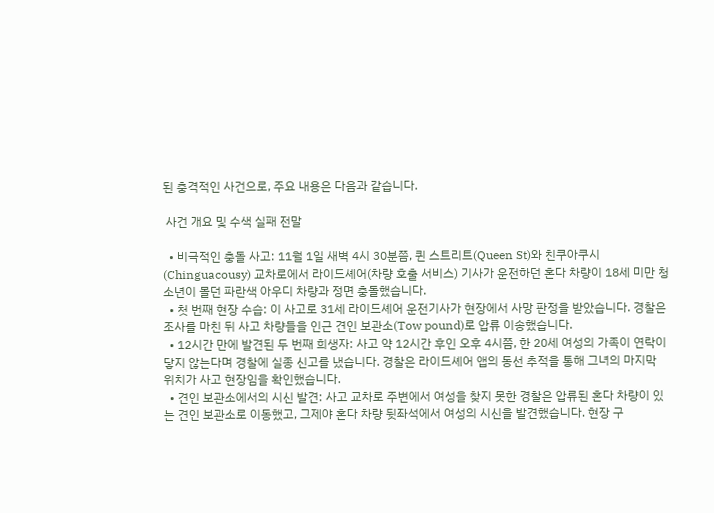된 충격적인 사건으로, 주요 내용은 다음과 같습니다.

 사건 개요 및 수색 실패 전말

  • 비극적인 충돌 사고: 11월 1일 새벽 4시 30분쯤, 퀸 스트리트(Queen St)와 친쿠아쿠시(Chinguacousy) 교차로에서 라이드셰어(차량 호출 서비스) 기사가 운전하던 혼다 차량이 18세 미만 청소년이 몰던 파란색 아우디 차량과 정면 충돌했습니다.
  • 첫 번째 현장 수습: 이 사고로 31세 라이드셰어 운전기사가 현장에서 사망 판정을 받았습니다. 경찰은 조사를 마친 뒤 사고 차량들을 인근 견인 보관소(Tow pound)로 압류 이송했습니다.
  • 12시간 만에 발견된 두 번째 희생자: 사고 약 12시간 후인 오후 4시쯤, 한 20세 여성의 가족이 연락이 닿지 않는다며 경찰에 실종 신고를 냈습니다. 경찰은 라이드셰어 앱의 동선 추적을 통해 그녀의 마지막 위치가 사고 현장임을 확인했습니다.
  • 견인 보관소에서의 시신 발견: 사고 교차로 주변에서 여성을 찾지 못한 경찰은 압류된 혼다 차량이 있는 견인 보관소로 이동했고, 그제야 혼다 차량 뒷좌석에서 여성의 시신을 발견했습니다. 현장 구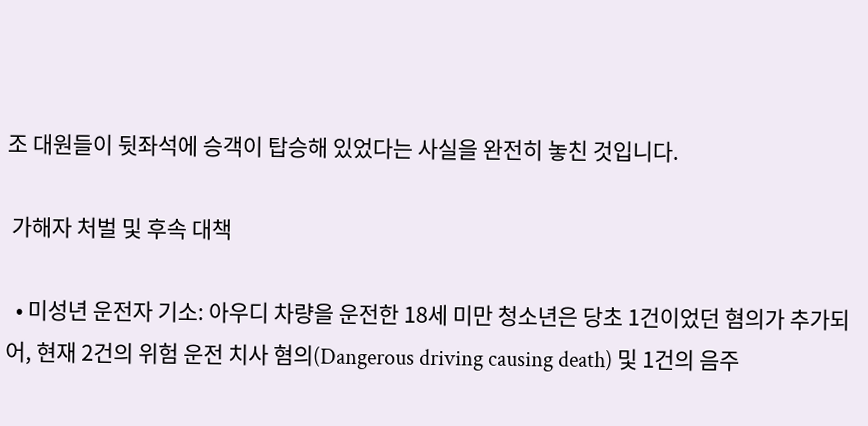조 대원들이 뒷좌석에 승객이 탑승해 있었다는 사실을 완전히 놓친 것입니다.

 가해자 처벌 및 후속 대책

  • 미성년 운전자 기소: 아우디 차량을 운전한 18세 미만 청소년은 당초 1건이었던 혐의가 추가되어, 현재 2건의 위험 운전 치사 혐의(Dangerous driving causing death) 및 1건의 음주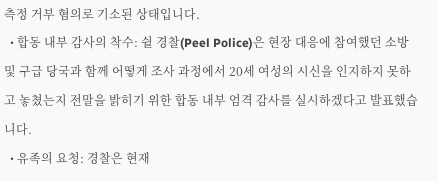측정 거부 혐의로 기소된 상태입니다.
  • 합동 내부 감사의 착수: 쉴 경찰(Peel Police)은 현장 대응에 참여했던 소방 및 구급 당국과 함께 어떻게 조사 과정에서 20세 여성의 시신을 인지하지 못하고 놓쳤는지 전말을 밝히기 위한 합동 내부 엄격 감사를 실시하겠다고 발표했습니다.
  • 유족의 요청: 경찰은 현재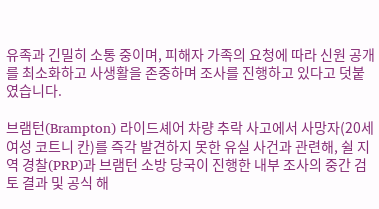유족과 긴밀히 소통 중이며, 피해자 가족의 요청에 따라 신원 공개를 최소화하고 사생활을 존중하며 조사를 진행하고 있다고 덧붙였습니다.

브램턴(Brampton) 라이드셰어 차량 추락 사고에서 사망자(20세 여성 코트니 칸)를 즉각 발견하지 못한 유실 사건과 관련해, 쉴 지역 경찰(PRP)과 브램턴 소방 당국이 진행한 내부 조사의 중간 검토 결과 및 공식 해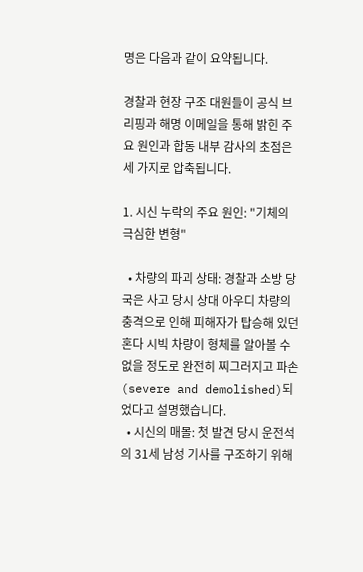명은 다음과 같이 요약됩니다.

경찰과 현장 구조 대원들이 공식 브리핑과 해명 이메일을 통해 밝힌 주요 원인과 합동 내부 감사의 초점은 세 가지로 압축됩니다.

1. 시신 누락의 주요 원인: "기체의 극심한 변형"

  • 차량의 파괴 상태: 경찰과 소방 당국은 사고 당시 상대 아우디 차량의 충격으로 인해 피해자가 탑승해 있던 혼다 시빅 차량이 형체를 알아볼 수 없을 정도로 완전히 찌그러지고 파손(severe and demolished)되었다고 설명했습니다.
  • 시신의 매몰: 첫 발견 당시 운전석의 31세 남성 기사를 구조하기 위해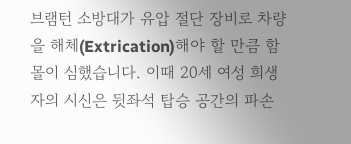브램턴 소방대가 유압 절단 장비로 차량을 해체(Extrication)해야 할 만큼 함몰이 심했습니다. 이때 20세 여성 희생자의 시신은 뒷좌석 탑승 공간의 파손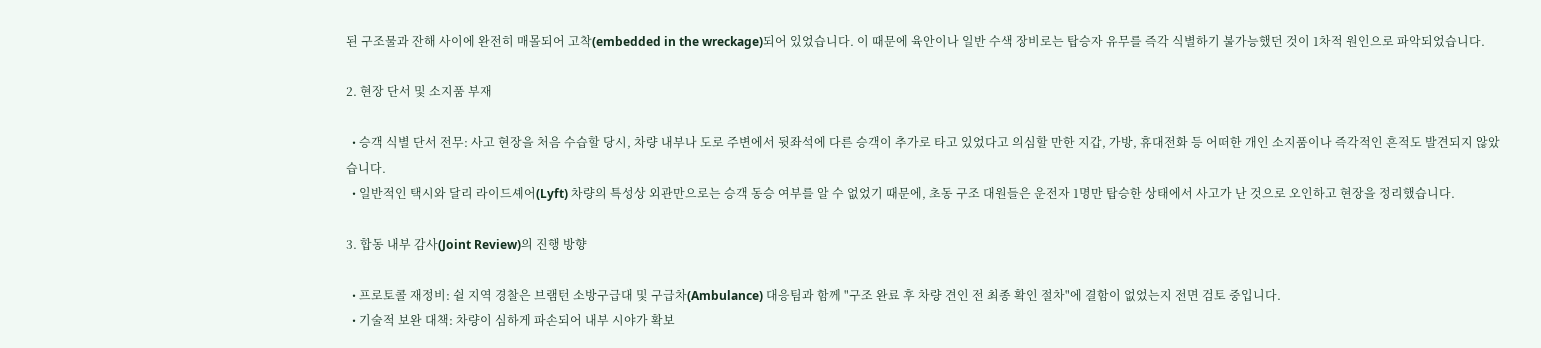된 구조물과 잔해 사이에 완전히 매몰되어 고착(embedded in the wreckage)되어 있었습니다. 이 때문에 육안이나 일반 수색 장비로는 탑승자 유무를 즉각 식별하기 불가능했던 것이 1차적 원인으로 파악되었습니다.

2. 현장 단서 및 소지품 부재

  • 승객 식별 단서 전무: 사고 현장을 처음 수습할 당시, 차량 내부나 도로 주변에서 뒷좌석에 다른 승객이 추가로 타고 있었다고 의심할 만한 지갑, 가방, 휴대전화 등 어떠한 개인 소지품이나 즉각적인 흔적도 발견되지 않았습니다.
  • 일반적인 택시와 달리 라이드셰어(Lyft) 차량의 특성상 외관만으로는 승객 동승 여부를 알 수 없었기 때문에, 초동 구조 대원들은 운전자 1명만 탑승한 상태에서 사고가 난 것으로 오인하고 현장을 정리했습니다.

3. 합동 내부 감사(Joint Review)의 진행 방향

  • 프로토콜 재정비: 쉴 지역 경찰은 브램턴 소방구급대 및 구급차(Ambulance) 대응팀과 함께 "구조 완료 후 차량 견인 전 최종 확인 절차"에 결함이 없었는지 전면 검토 중입니다.
  • 기술적 보완 대책: 차량이 심하게 파손되어 내부 시야가 확보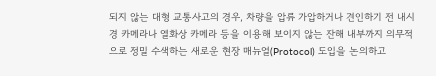되지 않는 대형 교통사고의 경우, 차량을 압류 가압하거나 견인하기 전 내시경 카메라나 열화상 카메라 등을 이용해 보이지 않는 잔해 내부까지 의무적으로 정밀 수색하는 새로운 현장 매뉴얼(Protocol) 도입을 논의하고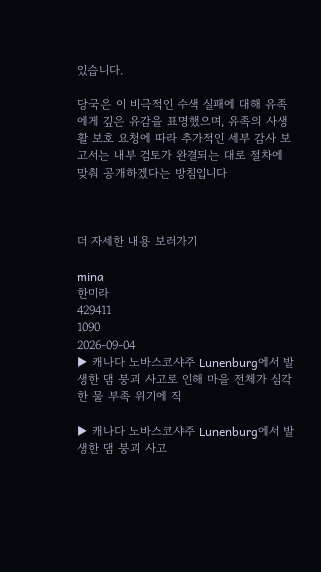있습니다.

당국은 이 비극적인 수색 실패에 대해 유족에게 깊은 유감을 표명했으며, 유족의 사생활 보호 요청에 따라 추가적인 세부 감사 보고서는 내부 검토가 완결되는 대로 절차에 맞춰 공개하겠다는 방침입니다



더 자세한 내용 보러가기

mina
한미라
429411
1090
2026-09-04
▶ 캐나다 노바스코샤주 Lunenburg에서 발생한 댐 붕괴 사고로 인해 마을 전체가 심각한 물 부족 위기에 직

▶ 캐나다 노바스코샤주 Lunenburg에서 발생한 댐 붕괴 사고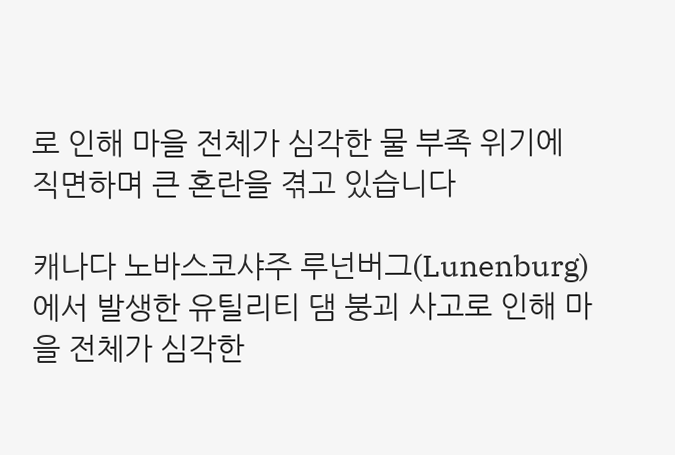로 인해 마을 전체가 심각한 물 부족 위기에 직면하며 큰 혼란을 겪고 있습니다

캐나다 노바스코샤주 루넌버그(Lunenburg)에서 발생한 유틸리티 댐 붕괴 사고로 인해 마을 전체가 심각한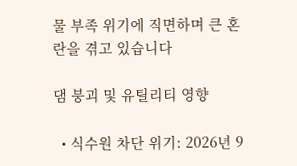물 부족 위기에 직면하며 큰 혼란을 겪고 있습니다

댐 붕괴 및 유틸리티 영향

  • 식수원 차단 위기: 2026년 9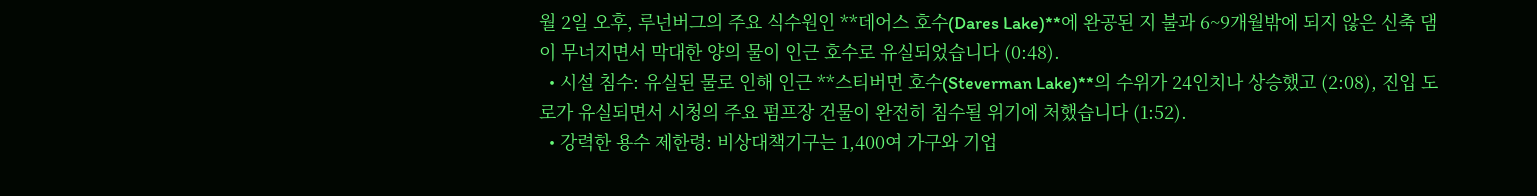월 2일 오후, 루넌버그의 주요 식수원인 **데어스 호수(Dares Lake)**에 완공된 지 불과 6~9개월밖에 되지 않은 신축 댐이 무너지면서 막대한 양의 물이 인근 호수로 유실되었습니다 (0:48).
  • 시설 침수: 유실된 물로 인해 인근 **스티버먼 호수(Steverman Lake)**의 수위가 24인치나 상승했고 (2:08), 진입 도로가 유실되면서 시청의 주요 펌프장 건물이 완전히 침수될 위기에 처했습니다 (1:52).
  • 강력한 용수 제한령: 비상대책기구는 1,400여 가구와 기업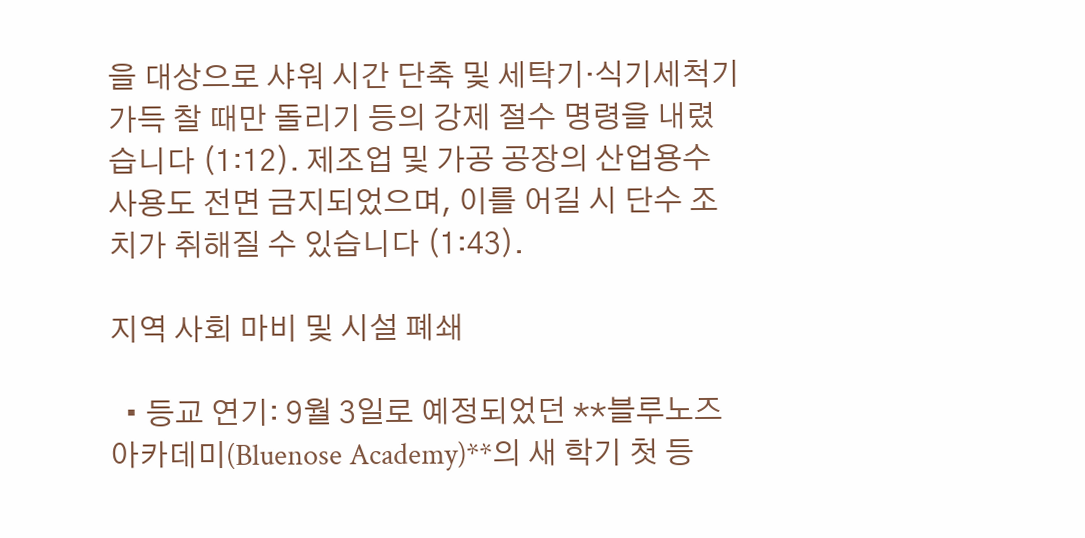을 대상으로 샤워 시간 단축 및 세탁기·식기세척기 가득 찰 때만 돌리기 등의 강제 절수 명령을 내렸습니다 (1:12). 제조업 및 가공 공장의 산업용수 사용도 전면 금지되었으며, 이를 어길 시 단수 조치가 취해질 수 있습니다 (1:43).

지역 사회 마비 및 시설 폐쇄

  • 등교 연기: 9월 3일로 예정되었던 **블루노즈 아카데미(Bluenose Academy)**의 새 학기 첫 등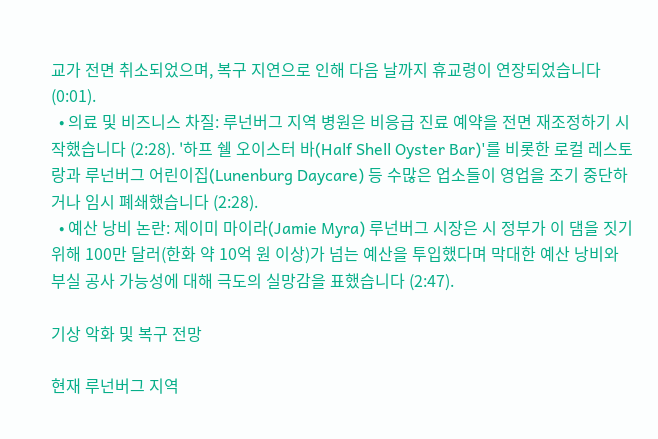교가 전면 취소되었으며, 복구 지연으로 인해 다음 날까지 휴교령이 연장되었습니다 (0:01).
  • 의료 및 비즈니스 차질: 루넌버그 지역 병원은 비응급 진료 예약을 전면 재조정하기 시작했습니다 (2:28). '하프 쉘 오이스터 바(Half Shell Oyster Bar)'를 비롯한 로컬 레스토랑과 루넌버그 어린이집(Lunenburg Daycare) 등 수많은 업소들이 영업을 조기 중단하거나 임시 폐쇄했습니다 (2:28).
  • 예산 낭비 논란: 제이미 마이라(Jamie Myra) 루넌버그 시장은 시 정부가 이 댐을 짓기 위해 100만 달러(한화 약 10억 원 이상)가 넘는 예산을 투입했다며 막대한 예산 낭비와 부실 공사 가능성에 대해 극도의 실망감을 표했습니다 (2:47).

기상 악화 및 복구 전망

현재 루넌버그 지역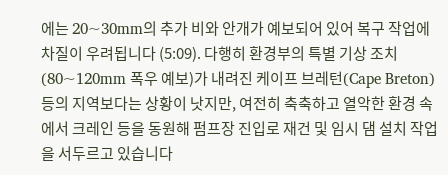에는 20~30mm의 추가 비와 안개가 예보되어 있어 복구 작업에 차질이 우려됩니다 (5:09). 다행히 환경부의 특별 기상 조치(80~120mm 폭우 예보)가 내려진 케이프 브레턴(Cape Breton) 등의 지역보다는 상황이 낫지만, 여전히 축축하고 열악한 환경 속에서 크레인 등을 동원해 펌프장 진입로 재건 및 임시 댐 설치 작업을 서두르고 있습니다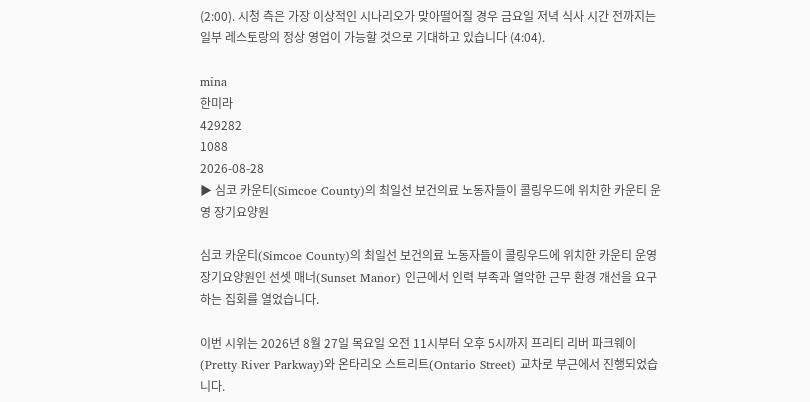(2:00). 시청 측은 가장 이상적인 시나리오가 맞아떨어질 경우 금요일 저녁 식사 시간 전까지는 일부 레스토랑의 정상 영업이 가능할 것으로 기대하고 있습니다 (4:04).

mina
한미라
429282
1088
2026-08-28
▶ 심코 카운티(Simcoe County)의 최일선 보건의료 노동자들이 콜링우드에 위치한 카운티 운영 장기요양원

심코 카운티(Simcoe County)의 최일선 보건의료 노동자들이 콜링우드에 위치한 카운티 운영 장기요양원인 선셋 매너(Sunset Manor) 인근에서 인력 부족과 열악한 근무 환경 개선을 요구하는 집회를 열었습니다.

이번 시위는 2026년 8월 27일 목요일 오전 11시부터 오후 5시까지 프리티 리버 파크웨이(Pretty River Parkway)와 온타리오 스트리트(Ontario Street) 교차로 부근에서 진행되었습니다.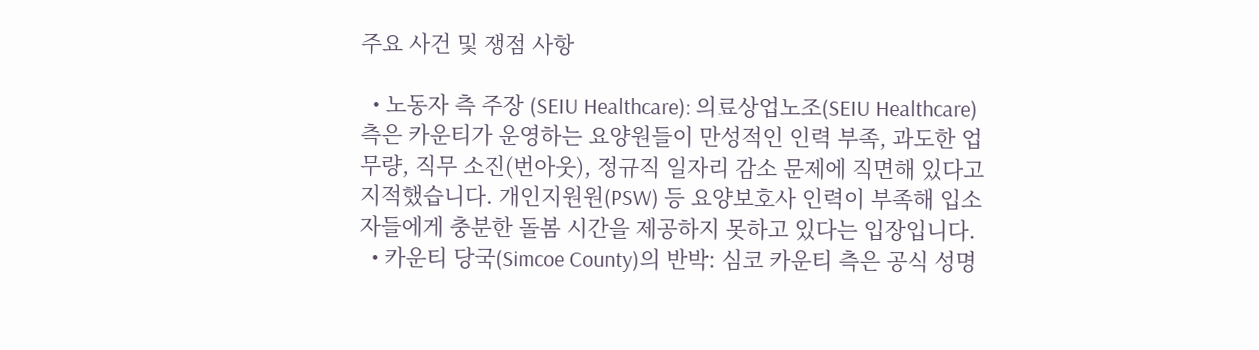주요 사건 및 쟁점 사항

  • 노동자 측 주장 (SEIU Healthcare): 의료상업노조(SEIU Healthcare) 측은 카운티가 운영하는 요양원들이 만성적인 인력 부족, 과도한 업무량, 직무 소진(번아웃), 정규직 일자리 감소 문제에 직면해 있다고 지적했습니다. 개인지원원(PSW) 등 요양보호사 인력이 부족해 입소자들에게 충분한 돌봄 시간을 제공하지 못하고 있다는 입장입니다.
  • 카운티 당국(Simcoe County)의 반박: 심코 카운티 측은 공식 성명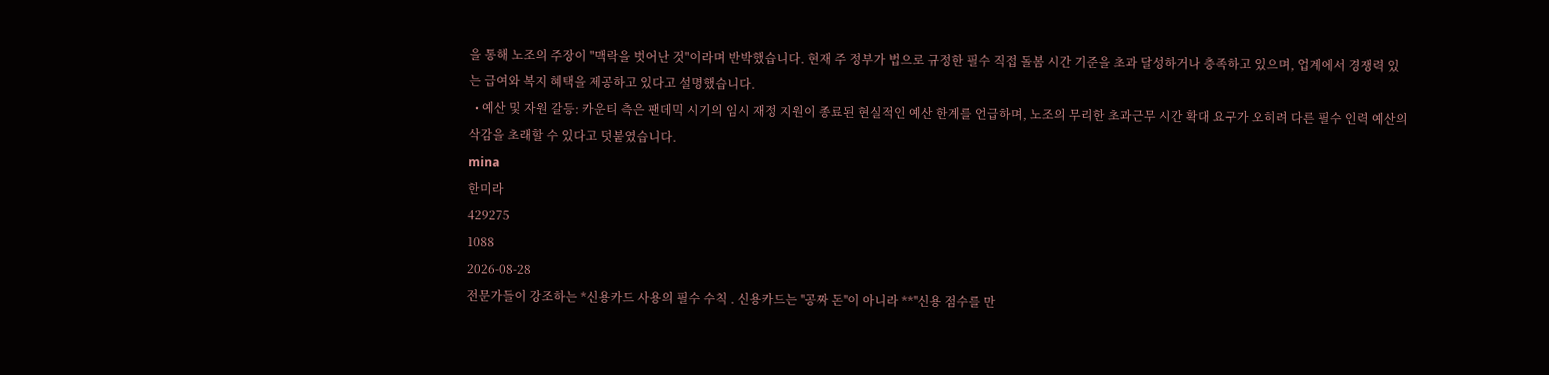을 통해 노조의 주장이 "맥락을 벗어난 것"이라며 반박했습니다. 현재 주 정부가 법으로 규정한 필수 직접 돌봄 시간 기준을 초과 달성하거나 충족하고 있으며, 업계에서 경쟁력 있는 급여와 복지 혜택을 제공하고 있다고 설명했습니다.
  • 예산 및 자원 갈등: 카운티 측은 팬데믹 시기의 임시 재정 지원이 종료된 현실적인 예산 한계를 언급하며, 노조의 무리한 초과근무 시간 확대 요구가 오히려 다른 필수 인력 예산의 삭감을 초래할 수 있다고 덧붙였습니다.
mina
한미라
429275
1088
2026-08-28
전문가들이 강조하는 *신용카드 사용의 필수 수칙 . 신용카드는 ''공짜 돈''이 아니라 **''신용 점수를 만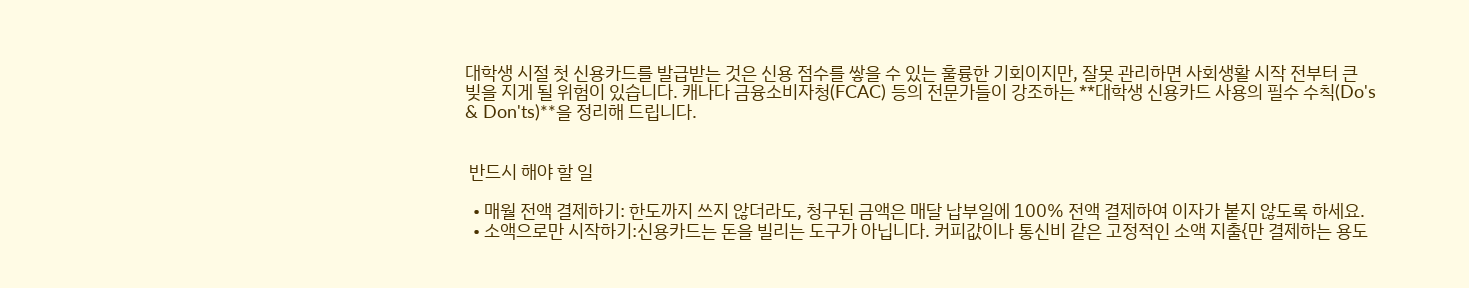대학생 시절 첫 신용카드를 발급받는 것은 신용 점수를 쌓을 수 있는 훌륭한 기회이지만, 잘못 관리하면 사회생활 시작 전부터 큰 빚을 지게 될 위험이 있습니다. 캐나다 금융소비자청(FCAC) 등의 전문가들이 강조하는 **대학생 신용카드 사용의 필수 수칙(Do's & Don'ts)**을 정리해 드립니다.


 반드시 해야 할 일

  • 매월 전액 결제하기: 한도까지 쓰지 않더라도, 청구된 금액은 매달 납부일에 100% 전액 결제하여 이자가 붙지 않도록 하세요.
  • 소액으로만 시작하기:신용카드는 돈을 빌리는 도구가 아닙니다. 커피값이나 통신비 같은 고정적인 소액 지출{만 결제하는 용도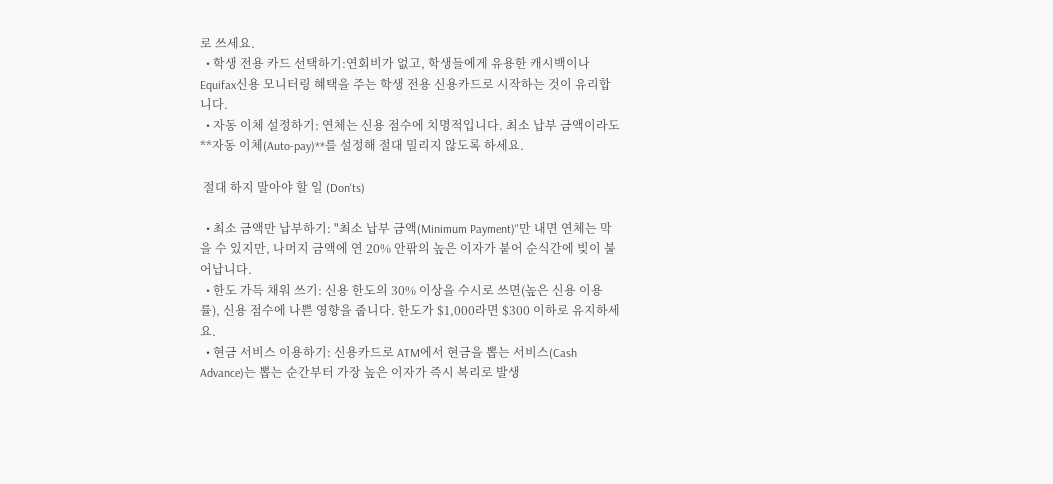로 쓰세요.
  • 학생 전용 카드 선택하기:연회비가 없고, 학생들에게 유용한 캐시백이나 Equifax신용 모니터링 혜택을 주는 학생 전용 신용카드로 시작하는 것이 유리합니다.
  • 자동 이체 설정하기: 연체는 신용 점수에 치명적입니다. 최소 납부 금액이라도 **자동 이체(Auto-pay)**를 설정해 절대 밀리지 않도록 하세요.

 절대 하지 말아야 할 일 (Don'ts)

  • 최소 금액만 납부하기: "최소 납부 금액(Minimum Payment)"만 내면 연체는 막을 수 있지만, 나머지 금액에 연 20% 안팎의 높은 이자가 붙어 순식간에 빚이 불어납니다.
  • 한도 가득 채워 쓰기: 신용 한도의 30% 이상을 수시로 쓰면(높은 신용 이용률), 신용 점수에 나쁜 영향을 줍니다. 한도가 $1,000라면 $300 이하로 유지하세요.
  • 현금 서비스 이용하기: 신용카드로 ATM에서 현금을 뽑는 서비스(Cash Advance)는 뽑는 순간부터 가장 높은 이자가 즉시 복리로 발생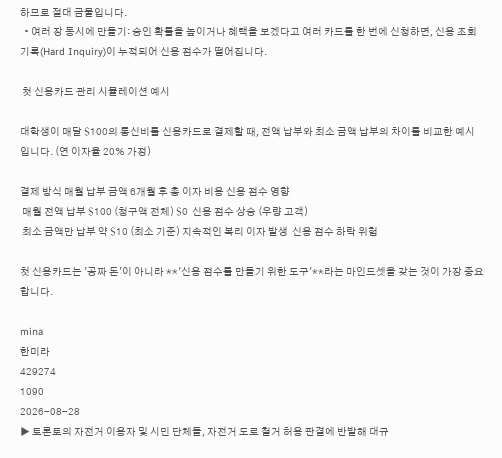하므로 절대 금물입니다.
  • 여러 장 동시에 만들기: 승인 확률을 높이거나 혜택을 보겠다고 여러 카드를 한 번에 신청하면, 신용 조회 기록(Hard Inquiry)이 누적되어 신용 점수가 떨어집니다.

 첫 신용카드 관리 시뮬레이션 예시

대학생이 매달 $100의 통신비를 신용카드로 결제할 때, 전액 납부와 최소 금액 납부의 차이를 비교한 예시입니다. (연 이자율 20% 가정)

결제 방식 매월 납부 금액 6개월 후 총 이자 비용 신용 점수 영향
 매월 전액 납부 $100 (청구액 전체) $0  신용 점수 상승 (우량 고객)
 최소 금액만 납부 약 $10 (최소 기준) 지속적인 복리 이자 발생  신용 점수 하락 위험

첫 신용카드는 '공짜 돈'이 아니라 **'신용 점수를 만들기 위한 도구'**라는 마인드셋을 갖는 것이 가장 중요합니다.

mina
한미라
429274
1090
2026-08-28
▶ 토론토의 자전거 이용자 및 시민 단체들, 자전거 도로 철거 허용 판결에 반발해 대규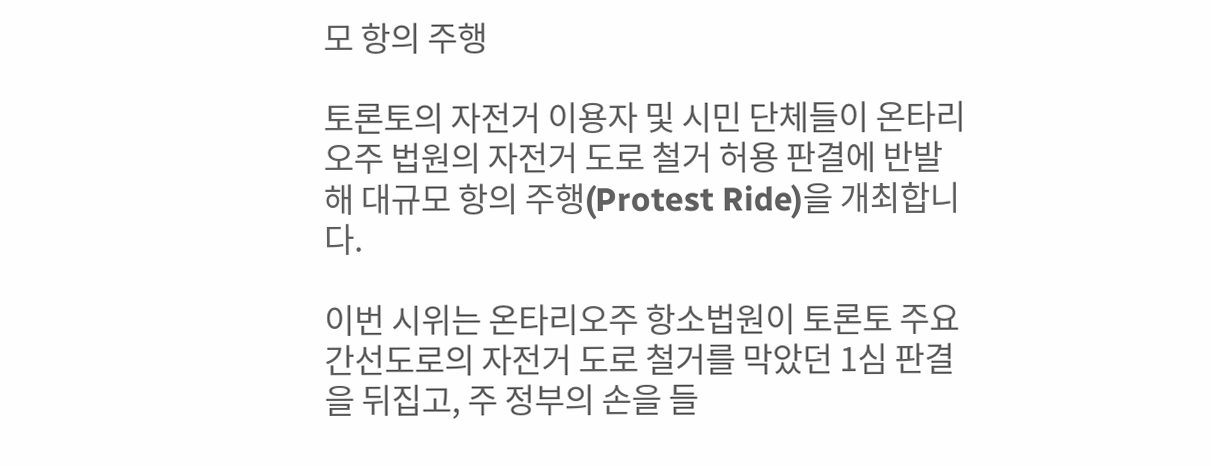모 항의 주행

토론토의 자전거 이용자 및 시민 단체들이 온타리오주 법원의 자전거 도로 철거 허용 판결에 반발해 대규모 항의 주행(Protest Ride)을 개최합니다.

이번 시위는 온타리오주 항소법원이 토론토 주요 간선도로의 자전거 도로 철거를 막았던 1심 판결을 뒤집고, 주 정부의 손을 들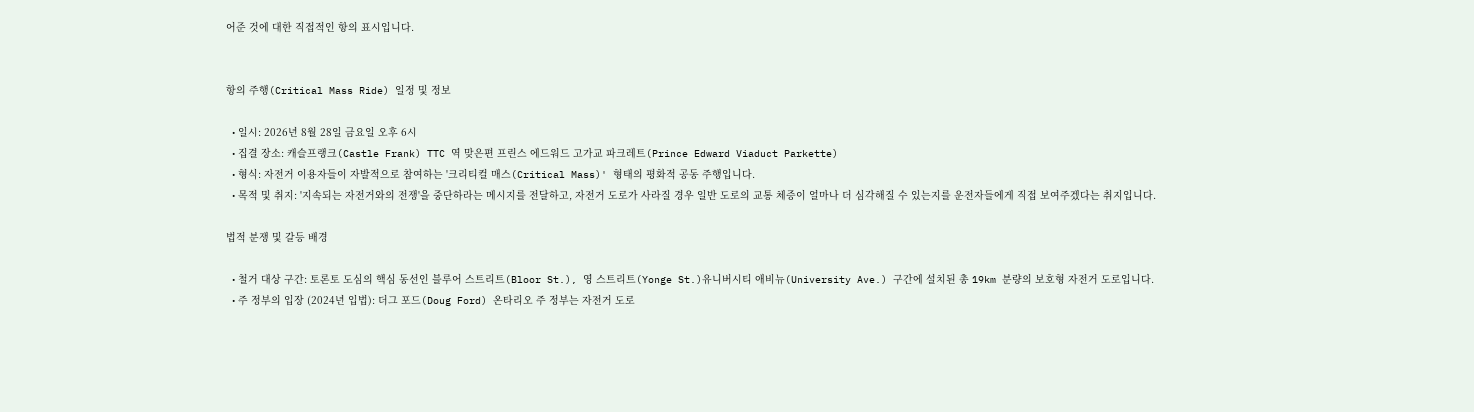어준 것에 대한 직접적인 항의 표시입니다.


항의 주행(Critical Mass Ride) 일정 및 정보

  • 일시: 2026년 8월 28일 금요일 오후 6시
  • 집결 장소: 캐슬프랭크(Castle Frank) TTC 역 맞은편 프린스 에드워드 고가교 파크레트(Prince Edward Viaduct Parkette)
  • 형식: 자전거 이용자들이 자발적으로 참여하는 '크리티컬 매스(Critical Mass)' 형태의 평화적 공동 주행입니다.
  • 목적 및 취지: '지속되는 자전거와의 전쟁'을 중단하라는 메시지를 전달하고, 자전거 도로가 사라질 경우 일반 도로의 교통 체증이 얼마나 더 심각해질 수 있는지를 운전자들에게 직접 보여주겠다는 취지입니다.

법적 분쟁 및 갈등 배경

  • 철거 대상 구간: 토론토 도심의 핵심 동선인 블루어 스트리트(Bloor St.), 영 스트리트(Yonge St.)유니버시티 애비뉴(University Ave.) 구간에 설치된 총 19km 분량의 보호형 자전거 도로입니다.
  • 주 정부의 입장 (2024년 입법): 더그 포드(Doug Ford) 온타리오 주 정부는 자전거 도로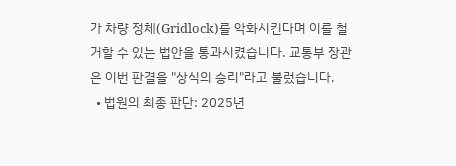가 차량 정체(Gridlock)를 악화시킨다며 이를 철거할 수 있는 법안을 통과시켰습니다. 교통부 장관은 이번 판결을 "상식의 승리"라고 불렀습니다.
  • 법원의 최종 판단: 2025년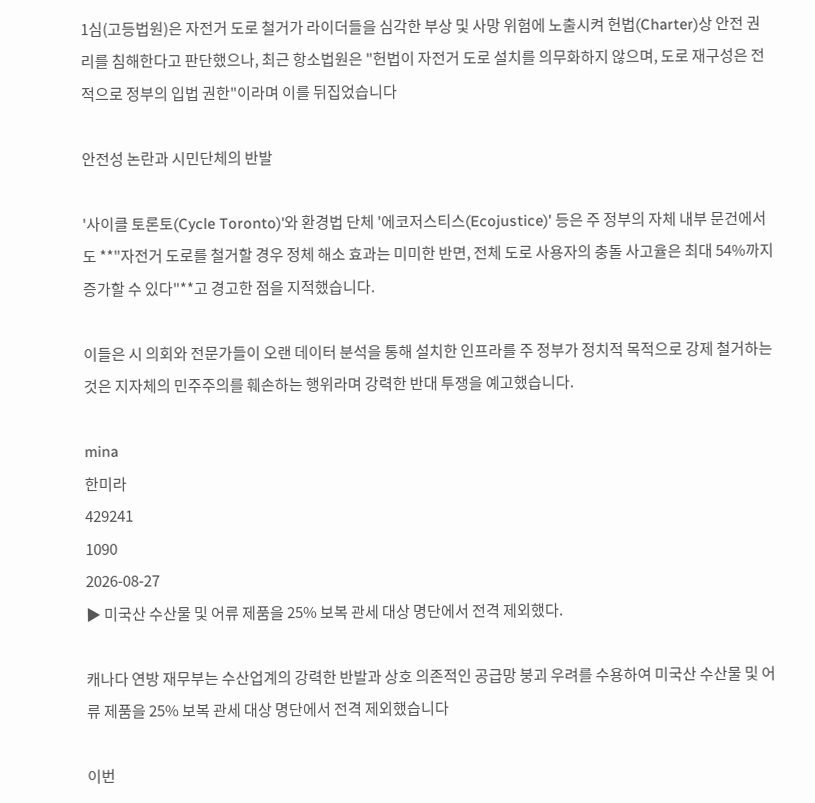1심(고등법원)은 자전거 도로 철거가 라이더들을 심각한 부상 및 사망 위험에 노출시켜 헌법(Charter)상 안전 권리를 침해한다고 판단했으나, 최근 항소법원은 "헌법이 자전거 도로 설치를 의무화하지 않으며, 도로 재구성은 전적으로 정부의 입법 권한"이라며 이를 뒤집었습니다

안전성 논란과 시민단체의 반발

'사이클 토론토(Cycle Toronto)'와 환경법 단체 '에코저스티스(Ecojustice)' 등은 주 정부의 자체 내부 문건에서도 **"자전거 도로를 철거할 경우 정체 해소 효과는 미미한 반면, 전체 도로 사용자의 충돌 사고율은 최대 54%까지 증가할 수 있다"**고 경고한 점을 지적했습니다.

이들은 시 의회와 전문가들이 오랜 데이터 분석을 통해 설치한 인프라를 주 정부가 정치적 목적으로 강제 철거하는 것은 지자체의 민주주의를 훼손하는 행위라며 강력한 반대 투쟁을 예고했습니다.

mina
한미라
429241
1090
2026-08-27
▶ 미국산 수산물 및 어류 제품을 25% 보복 관세 대상 명단에서 전격 제외했다.

캐나다 연방 재무부는 수산업계의 강력한 반발과 상호 의존적인 공급망 붕괴 우려를 수용하여 미국산 수산물 및 어류 제품을 25% 보복 관세 대상 명단에서 전격 제외했습니다

이번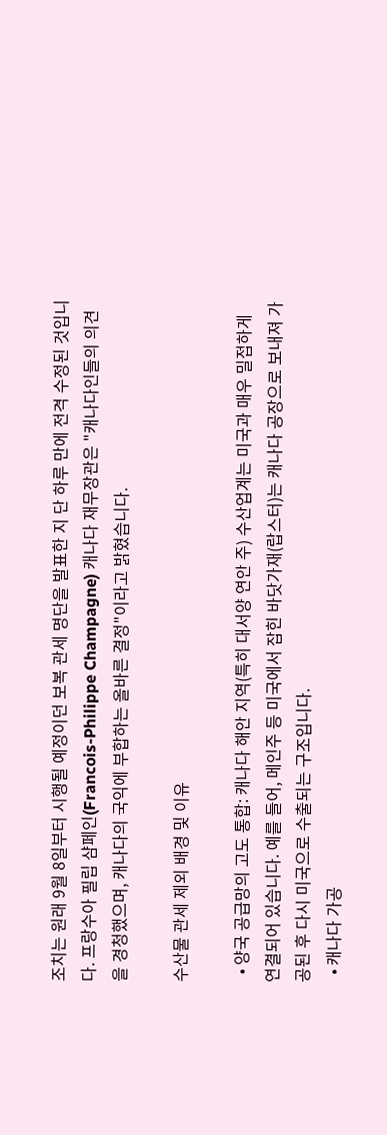조치는 원래 9월 8일부터 시행될 예정이던 보복 관세 명단을 발표한 지 단 하루 만에 전격 수정된 것입니다. 프랑수아 필립 샴페인(Francois-Philippe Champagne) 캐나다 재무장관은 "캐나다인들의 의견을 경청했으며, 캐나다의 국익에 부합하는 올바른 결정"이라고 밝혔습니다.

수산물 관세 제외 배경 및 이유

  • 양국 공급망의 고도 통합: 캐나다 해안 지역(특히 대서양 연안 주) 수산업계는 미국과 매우 밀접하게 연결되어 있습니다. 예를 들어, 메인주 등 미국에서 잡힌 바닷가재(랍스터)는 캐나다 공장으로 보내져 가공된 후 다시 미국으로 수출되는 구조입니다.
  • 캐나다 가공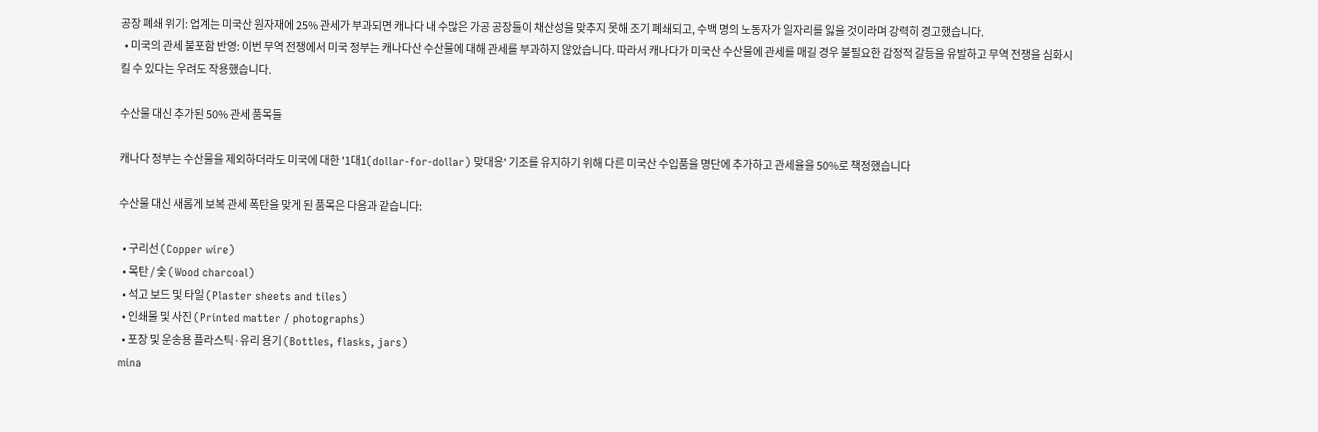공장 폐쇄 위기: 업계는 미국산 원자재에 25% 관세가 부과되면 캐나다 내 수많은 가공 공장들이 채산성을 맞추지 못해 조기 폐쇄되고, 수백 명의 노동자가 일자리를 잃을 것이라며 강력히 경고했습니다.
  • 미국의 관세 불포함 반영: 이번 무역 전쟁에서 미국 정부는 캐나다산 수산물에 대해 관세를 부과하지 않았습니다. 따라서 캐나다가 미국산 수산물에 관세를 매길 경우 불필요한 감정적 갈등을 유발하고 무역 전쟁을 심화시킬 수 있다는 우려도 작용했습니다.

수산물 대신 추가된 50% 관세 품목들

캐나다 정부는 수산물을 제외하더라도 미국에 대한 '1대1(dollar-for-dollar) 맞대응' 기조를 유지하기 위해 다른 미국산 수입품을 명단에 추가하고 관세율을 50%로 책정했습니다

수산물 대신 새롭게 보복 관세 폭탄을 맞게 된 품목은 다음과 같습니다:

  • 구리선 (Copper wire)
  • 목탄 / 숯 (Wood charcoal)
  • 석고 보드 및 타일 (Plaster sheets and tiles)
  • 인쇄물 및 사진 (Printed matter / photographs)
  • 포장 및 운송용 플라스틱·유리 용기 (Bottles, flasks, jars)
mina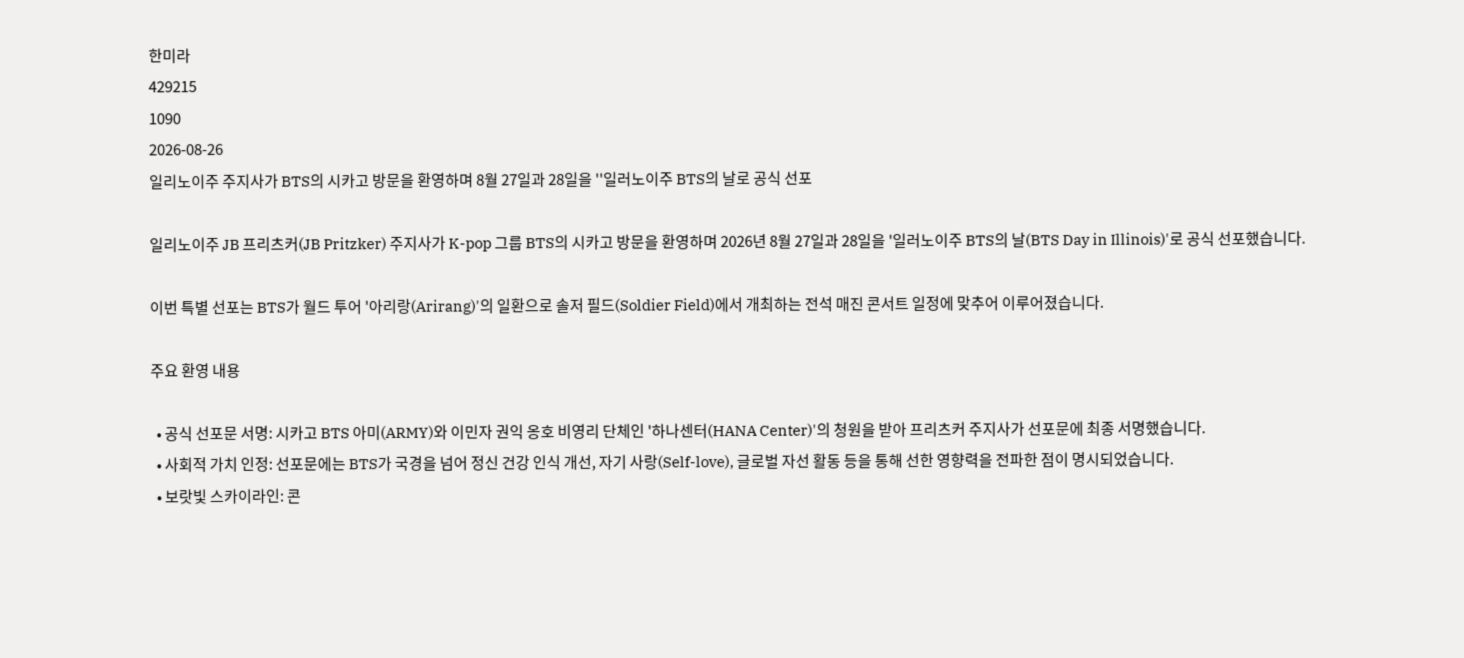한미라
429215
1090
2026-08-26
일리노이주 주지사가 BTS의 시카고 방문을 환영하며 8월 27일과 28일을 ''일러노이주 BTS의 날로 공식 선포

일리노이주 JB 프리츠커(JB Pritzker) 주지사가 K-pop 그룹 BTS의 시카고 방문을 환영하며 2026년 8월 27일과 28일을 '일러노이주 BTS의 날(BTS Day in Illinois)'로 공식 선포했습니다.

이번 특별 선포는 BTS가 월드 투어 '아리랑(Arirang)'의 일환으로 솔저 필드(Soldier Field)에서 개최하는 전석 매진 콘서트 일정에 맞추어 이루어졌습니다.

주요 환영 내용

  • 공식 선포문 서명: 시카고 BTS 아미(ARMY)와 이민자 권익 옹호 비영리 단체인 '하나센터(HANA Center)'의 청원을 받아 프리츠커 주지사가 선포문에 최종 서명했습니다.
  • 사회적 가치 인정: 선포문에는 BTS가 국경을 넘어 정신 건강 인식 개선, 자기 사랑(Self-love), 글로벌 자선 활동 등을 통해 선한 영향력을 전파한 점이 명시되었습니다.
  • 보랏빛 스카이라인: 콘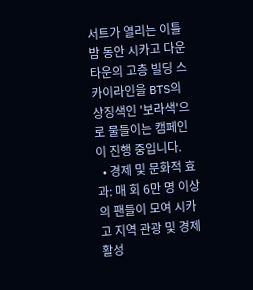서트가 열리는 이틀 밤 동안 시카고 다운타운의 고층 빌딩 스카이라인을 BTS의 상징색인 '보라색'으로 물들이는 캠페인이 진행 중입니다.
  • 경제 및 문화적 효과: 매 회 6만 명 이상의 팬들이 모여 시카고 지역 관광 및 경제 활성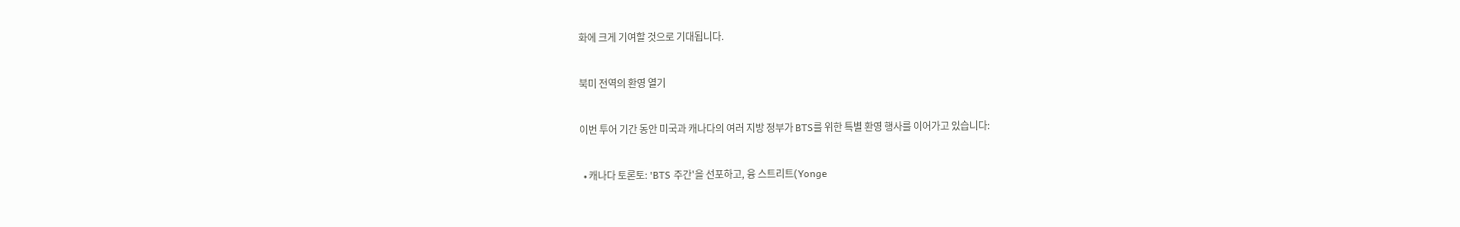화에 크게 기여할 것으로 기대됩니다.

북미 전역의 환영 열기

이번 투어 기간 동안 미국과 캐나다의 여러 지방 정부가 BTS를 위한 특별 환영 행사를 이어가고 있습니다:

  • 캐나다 토론토: 'BTS 주간'을 선포하고, 융 스트리트(Yonge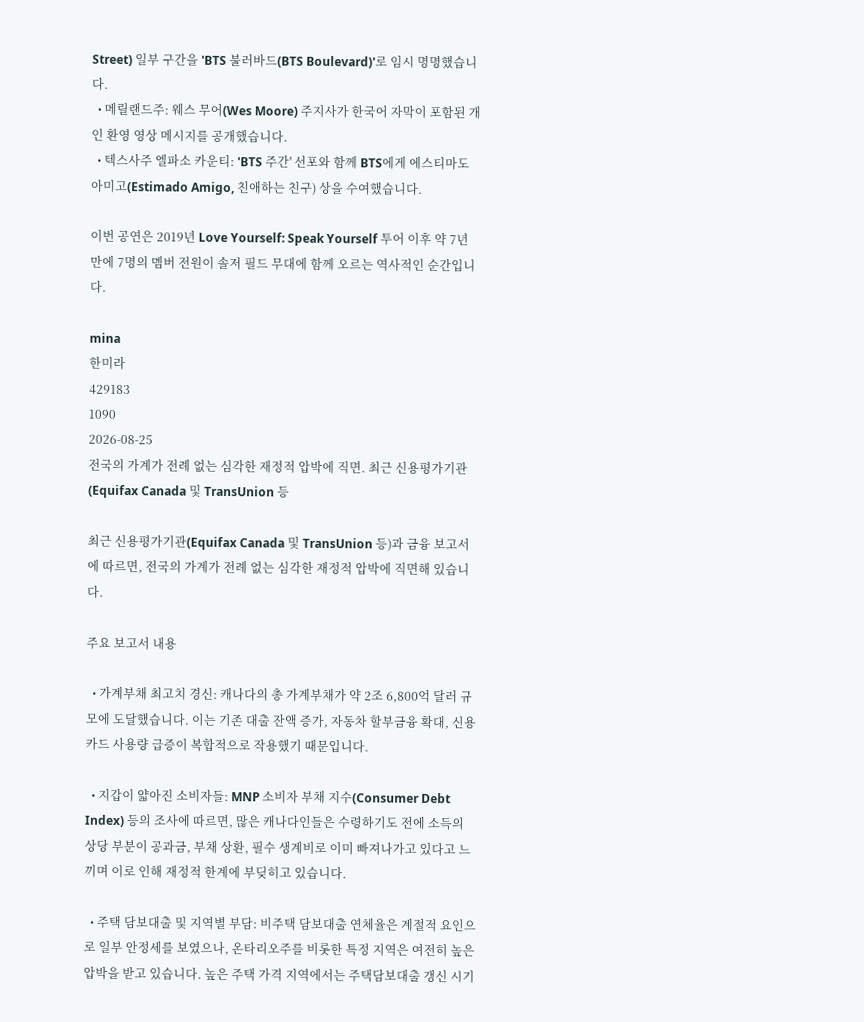Street) 일부 구간을 'BTS 불러바드(BTS Boulevard)'로 임시 명명했습니다.
  • 메릴랜드주: 웨스 무어(Wes Moore) 주지사가 한국어 자막이 포함된 개인 환영 영상 메시지를 공개했습니다.
  • 텍스사주 엘파소 카운티: 'BTS 주간' 선포와 함께 BTS에게 에스티마도 아미고(Estimado Amigo, 친애하는 친구) 상을 수여했습니다.

이번 공연은 2019년 Love Yourself: Speak Yourself 투어 이후 약 7년 만에 7명의 멤버 전원이 솔저 필드 무대에 함께 오르는 역사적인 순간입니다.

mina
한미라
429183
1090
2026-08-25
전국의 가계가 전례 없는 심각한 재정적 압박에 직면. 최근 신용평가기관(Equifax Canada 및 TransUnion 등

최근 신용평가기관(Equifax Canada 및 TransUnion 등)과 금융 보고서에 따르면, 전국의 가계가 전례 없는 심각한 재정적 압박에 직면해 있습니다.

주요 보고서 내용

  • 가계부채 최고치 경신: 캐나다의 총 가계부채가 약 2조 6,800억 달러 규모에 도달했습니다. 이는 기존 대출 잔액 증가, 자동차 할부금융 확대, 신용카드 사용량 급증이 복합적으로 작용했기 때문입니다.

  • 지갑이 얇아진 소비자들: MNP 소비자 부채 지수(Consumer Debt Index) 등의 조사에 따르면, 많은 캐나다인들은 수령하기도 전에 소득의 상당 부분이 공과금, 부채 상환, 필수 생계비로 이미 빠져나가고 있다고 느끼며 이로 인해 재정적 한계에 부딪히고 있습니다.

  • 주택 담보대출 및 지역별 부담: 비주택 담보대출 연체율은 계절적 요인으로 일부 안정세를 보였으나, 온타리오주를 비롯한 특정 지역은 여전히 높은 압박을 받고 있습니다. 높은 주택 가격 지역에서는 주택담보대출 갱신 시기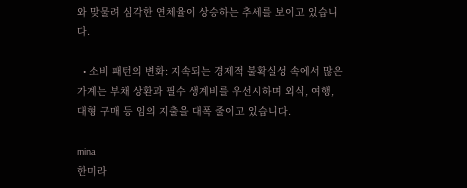와 맞물려 심각한 연체율이 상승하는 추세를 보이고 있습니다.

  • 소비 패턴의 변화: 지속되는 경제적 불확실성 속에서 많은 가계는 부채 상환과 필수 생계비를 우선시하며 외식, 여행, 대형 구매 등 임의 지출을 대폭 줄이고 있습니다.

mina
한미라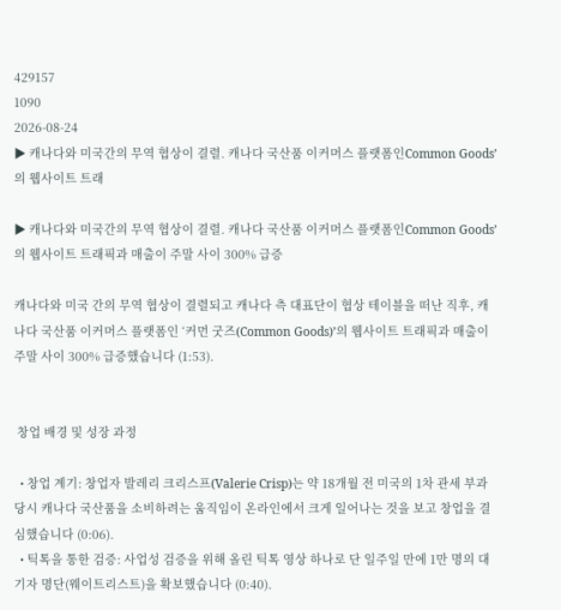429157
1090
2026-08-24
▶ 캐나다와 미국간의 무역 협상이 결렬. 캐나다 국산품 이커머스 플랫폼인Common Goods’의 웹사이트 트래

▶ 캐나다와 미국간의 무역 협상이 결렬. 캐나다 국산품 이커머스 플랫폼인Common Goods’의 웹사이트 트래픽과 매출이 주말 사이 300% 급증

캐나다와 미국 간의 무역 협상이 결렬되고 캐나다 측 대표단이 협상 테이블을 떠난 직후, 캐나다 국산품 이커머스 플랫폼인 ‘커먼 굿즈(Common Goods)’의 웹사이트 트래픽과 매출이 주말 사이 300% 급증했습니다 (1:53).


 창업 배경 및 성장 과정

  • 창업 계기: 창업자 발레리 크리스프(Valerie Crisp)는 약 18개월 전 미국의 1차 관세 부과 당시 캐나다 국산품을 소비하려는 움직임이 온라인에서 크게 일어나는 것을 보고 창업을 결심했습니다 (0:06).
  • 틱톡을 통한 검증: 사업성 검증을 위해 올린 틱톡 영상 하나로 단 일주일 만에 1만 명의 대기자 명단(웨이트리스트)을 확보했습니다 (0:40).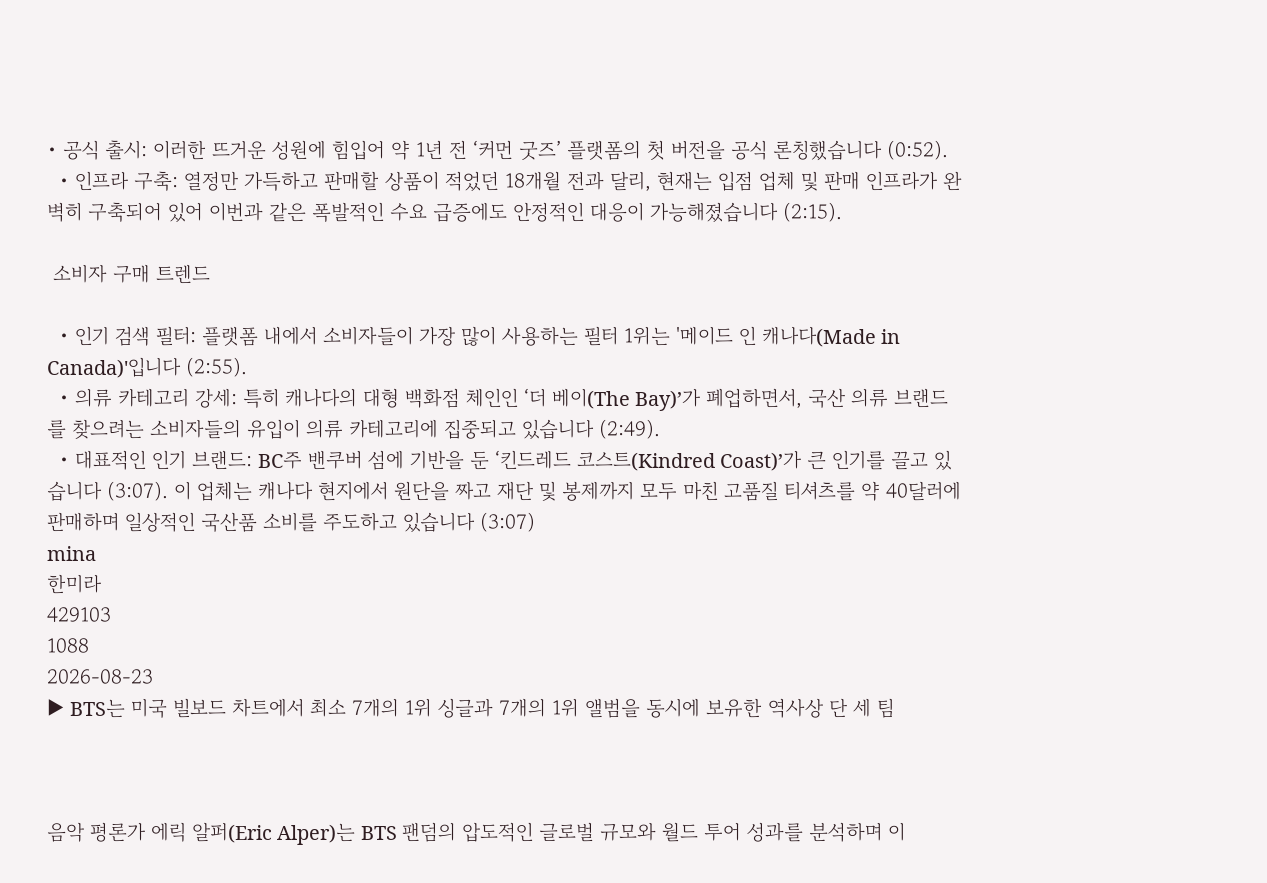• 공식 출시: 이러한 뜨거운 성원에 힘입어 약 1년 전 ‘커먼 굿즈’ 플랫폼의 첫 버전을 공식 론칭했습니다 (0:52).
  • 인프라 구축: 열정만 가득하고 판매할 상품이 적었던 18개월 전과 달리, 현재는 입점 업체 및 판매 인프라가 완벽히 구축되어 있어 이번과 같은 폭발적인 수요 급증에도 안정적인 대응이 가능해졌습니다 (2:15).

 소비자 구매 트렌드

  • 인기 검색 필터: 플랫폼 내에서 소비자들이 가장 많이 사용하는 필터 1위는 '메이드 인 캐나다(Made in Canada)'입니다 (2:55).
  • 의류 카테고리 강세: 특히 캐나다의 대형 백화점 체인인 ‘더 베이(The Bay)’가 폐업하면서, 국산 의류 브랜드를 찾으려는 소비자들의 유입이 의류 카테고리에 집중되고 있습니다 (2:49).
  • 대표적인 인기 브랜드: BC주 밴쿠버 섬에 기반을 둔 ‘킨드레드 코스트(Kindred Coast)’가 큰 인기를 끌고 있습니다 (3:07). 이 업체는 캐나다 현지에서 원단을 짜고 재단 및 봉제까지 모두 마친 고품질 티셔츠를 약 40달러에 판매하며 일상적인 국산품 소비를 주도하고 있습니다 (3:07)
mina
한미라
429103
1088
2026-08-23
▶ BTS는 미국 빌보드 차트에서 최소 7개의 1위 싱글과 7개의 1위 앨범을 동시에 보유한 역사상 단 세 팀



음악 평론가 에릭 알퍼(Eric Alper)는 BTS 팬덤의 압도적인 글로벌 규모와 월드 투어 성과를 분석하며 이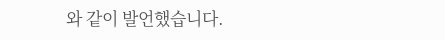와 같이 발언했습니다.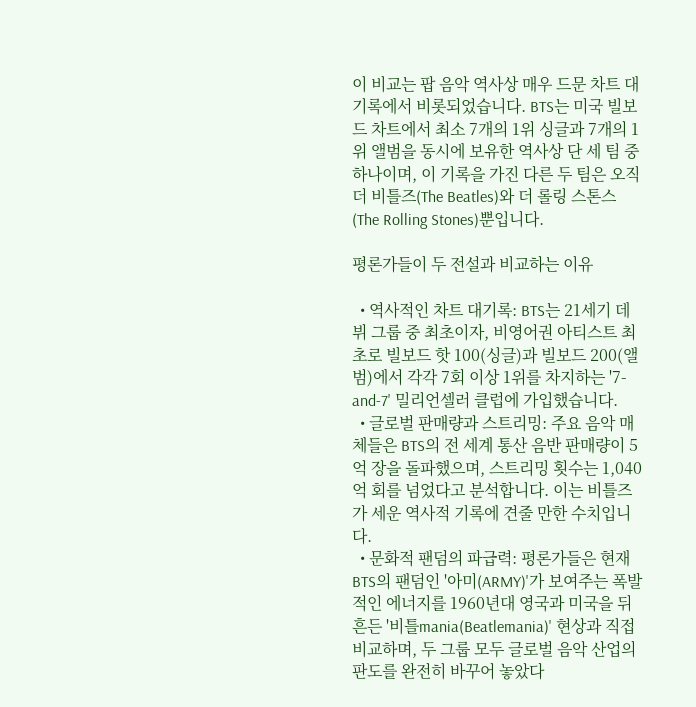이 비교는 팝 음악 역사상 매우 드문 차트 대기록에서 비롯되었습니다. BTS는 미국 빌보드 차트에서 최소 7개의 1위 싱글과 7개의 1위 앨범을 동시에 보유한 역사상 단 세 팀 중 하나이며, 이 기록을 가진 다른 두 팀은 오직 더 비틀즈(The Beatles)와 더 롤링 스톤스(The Rolling Stones)뿐입니다.

평론가들이 두 전설과 비교하는 이유

  • 역사적인 차트 대기록: BTS는 21세기 데뷔 그룹 중 최초이자, 비영어권 아티스트 최초로 빌보드 핫 100(싱글)과 빌보드 200(앨범)에서 각각 7회 이상 1위를 차지하는 '7-and-7' 밀리언셀러 클럽에 가입했습니다.
  • 글로벌 판매량과 스트리밍: 주요 음악 매체들은 BTS의 전 세계 통산 음반 판매량이 5억 장을 돌파했으며, 스트리밍 횟수는 1,040억 회를 넘었다고 분석합니다. 이는 비틀즈가 세운 역사적 기록에 견줄 만한 수치입니다.
  • 문화적 팬덤의 파급력: 평론가들은 현재 BTS의 팬덤인 '아미(ARMY)'가 보여주는 폭발적인 에너지를 1960년대 영국과 미국을 뒤흔든 '비틀mania(Beatlemania)' 현상과 직접 비교하며, 두 그룹 모두 글로벌 음악 산업의 판도를 완전히 바꾸어 놓았다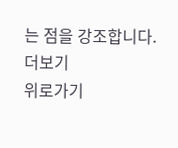는 점을 강조합니다.
더보기
위로가기